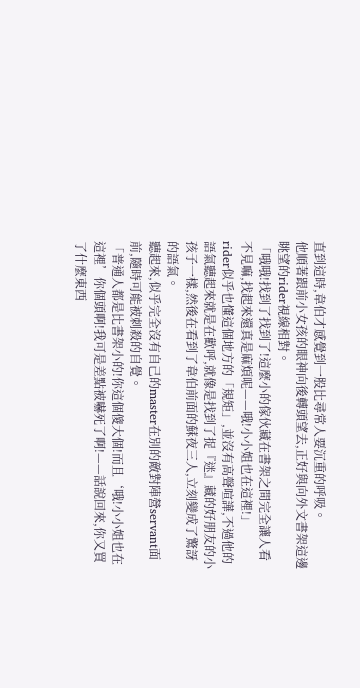直到這時,韋伯才感覺到一股比尋常人要沉重的呼吸。
他順著跟前小女孩的眼神向後轉頭望去,正好與向外文書架這邊眺望的rider視線相對。
「哦哦!找到了找到了!這麼小的傢伙藏在書架之間完全讓人看不見嘛,找起來還真是麻煩呢——哦!小小姐也在這裡!」
rider似乎也懂這個地方的「規矩」,並沒有高聲喧譁,不過他的語氣聽起來就是在歡呼,就像是找到了捉『迷』藏的好朋友的小孩子一樣,然後在看到了韋伯前面的蘇夜三人,立刻變成了驚訝的語氣。
聽起來,似乎完全沒有自己的master在別的敵對陣營servant面前,隨時可能被刺殺的自覺。
「普通人都是比書架小的!你這個傻大個!而且‘哦!小小姐也在這裡’你個頭啊!我可是差點被嚇死了啊!——話說回來,你又買了什麼東西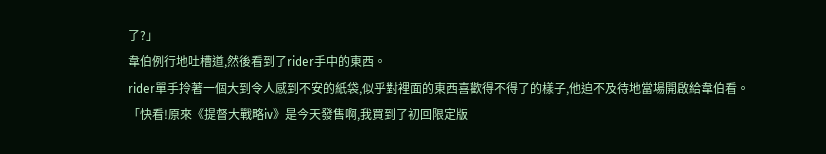了?」
韋伯例行地吐槽道,然後看到了rider手中的東西。
rider單手拎著一個大到令人感到不安的紙袋,似乎對裡面的東西喜歡得不得了的樣子,他迫不及待地當場開啟給韋伯看。
「快看!原來《提督大戰略iv》是今天發售啊,我買到了初回限定版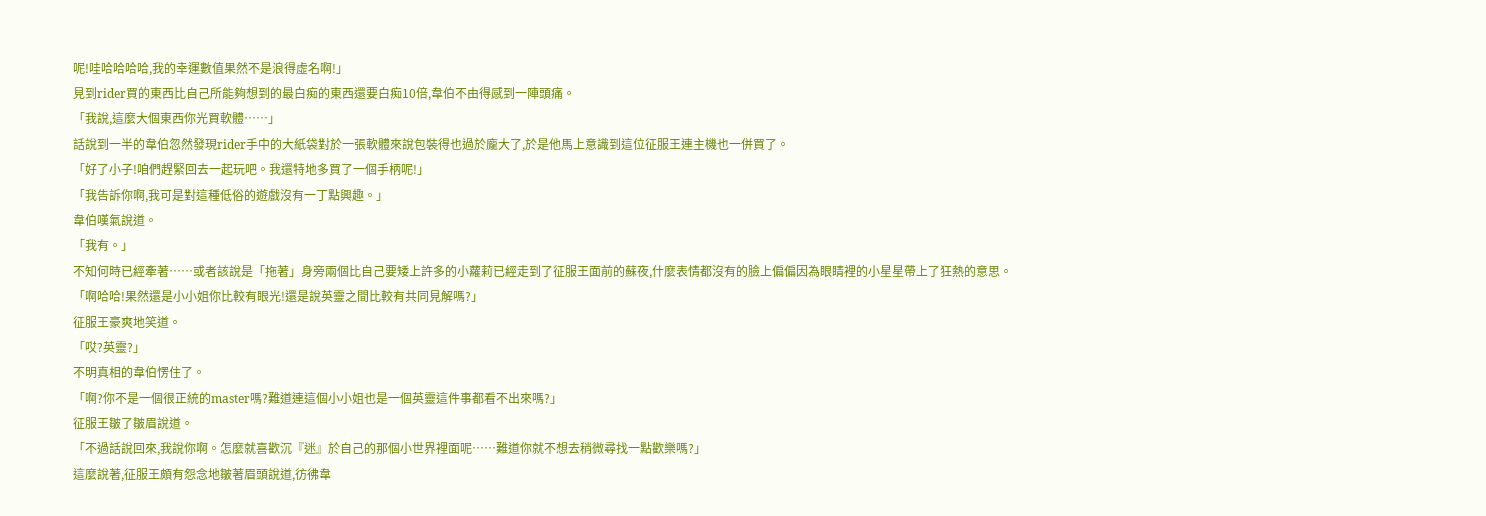呢!哇哈哈哈哈,我的幸運數值果然不是浪得虛名啊!」
見到rider買的東西比自己所能夠想到的最白痴的東西還要白痴10倍,韋伯不由得感到一陣頭痛。
「我說,這麼大個東西你光買軟體……」
話說到一半的韋伯忽然發現rider手中的大紙袋對於一張軟體來說包裝得也過於龐大了,於是他馬上意識到這位征服王連主機也一併買了。
「好了小子!咱們趕緊回去一起玩吧。我還特地多買了一個手柄呢!」
「我告訴你啊,我可是對這種低俗的遊戲沒有一丁點興趣。」
韋伯嘆氣說道。
「我有。」
不知何時已經牽著……或者該說是「拖著」身旁兩個比自己要矮上許多的小蘿莉已經走到了征服王面前的蘇夜,什麼表情都沒有的臉上偏偏因為眼睛裡的小星星帶上了狂熱的意思。
「啊哈哈!果然還是小小姐你比較有眼光!還是說英靈之間比較有共同見解嗎?」
征服王豪爽地笑道。
「哎?英靈?」
不明真相的韋伯愣住了。
「啊?你不是一個很正統的master嗎?難道連這個小小姐也是一個英靈這件事都看不出來嗎?」
征服王皺了皺眉說道。
「不過話說回來,我說你啊。怎麼就喜歡沉『迷』於自己的那個小世界裡面呢……難道你就不想去稍微尋找一點歡樂嗎?」
這麼說著,征服王頗有怨念地皺著眉頭說道,彷彿韋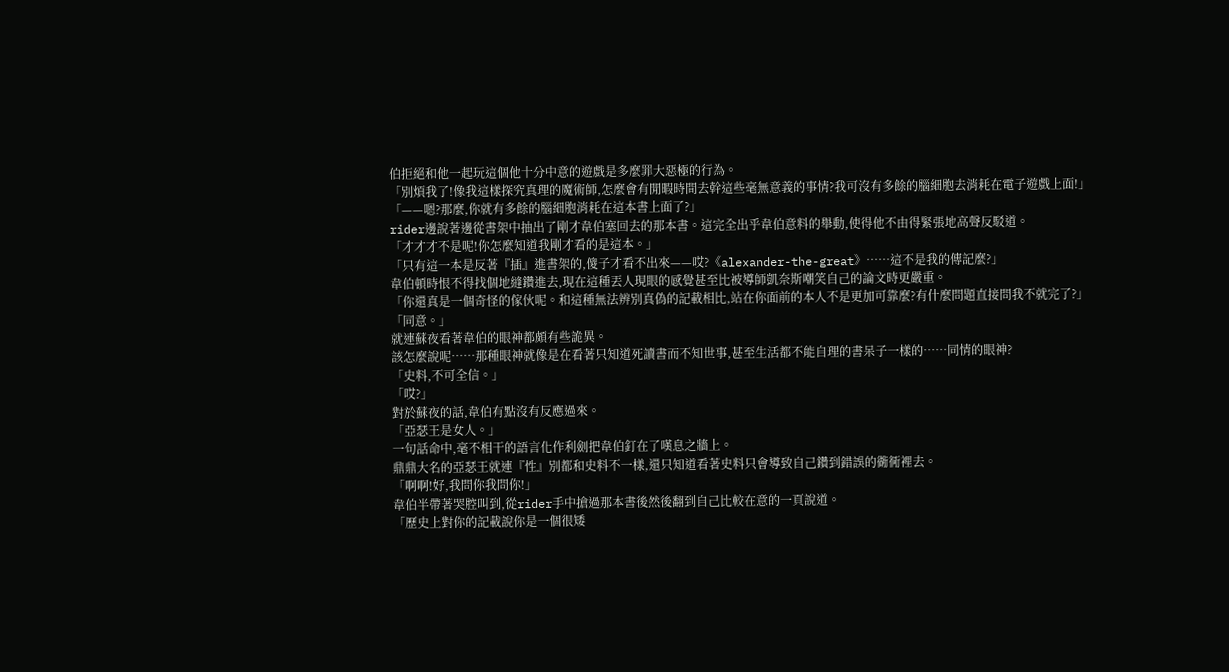伯拒絕和他一起玩這個他十分中意的遊戲是多麼罪大惡極的行為。
「別煩我了!像我這樣探究真理的魔術師,怎麼會有閒暇時間去幹這些毫無意義的事情?我可沒有多餘的腦細胞去消耗在電子遊戲上面!」
「——嗯?那麼,你就有多餘的腦細胞消耗在這本書上面了?」
rider邊說著邊從書架中抽出了剛才韋伯塞回去的那本書。這完全出乎韋伯意料的舉動,使得他不由得緊張地高聲反駁道。
「才才才不是呢!你怎麼知道我剛才看的是這本。」
「只有這一本是反著『插』進書架的,傻子才看不出來——哎?《alexander-the-great》……這不是我的傳記麼?」
韋伯頓時恨不得找個地縫鑽進去,現在這種丟人現眼的感覺甚至比被導師凱奈斯嘲笑自己的論文時更嚴重。
「你還真是一個奇怪的傢伙呢。和這種無法辨別真偽的記載相比,站在你面前的本人不是更加可靠麼?有什麼問題直接問我不就完了?」
「同意。」
就連蘇夜看著韋伯的眼神都頗有些詭異。
該怎麼說呢……那種眼神就像是在看著只知道死讀書而不知世事,甚至生活都不能自理的書呆子一樣的……同情的眼神?
「史料,不可全信。」
「哎?」
對於蘇夜的話,韋伯有點沒有反應過來。
「亞瑟王是女人。」
一句話命中,毫不相干的語言化作利劍把韋伯釘在了嘆息之牆上。
鼎鼎大名的亞瑟王就連『性』別都和史料不一樣,還只知道看著史料只會導致自己鑽到錯誤的衚衕裡去。
「啊啊!好,我問你我問你!」
韋伯半帶著哭腔叫到,從rider手中搶過那本書後然後翻到自己比較在意的一頁說道。
「歷史上對你的記載說你是一個很矮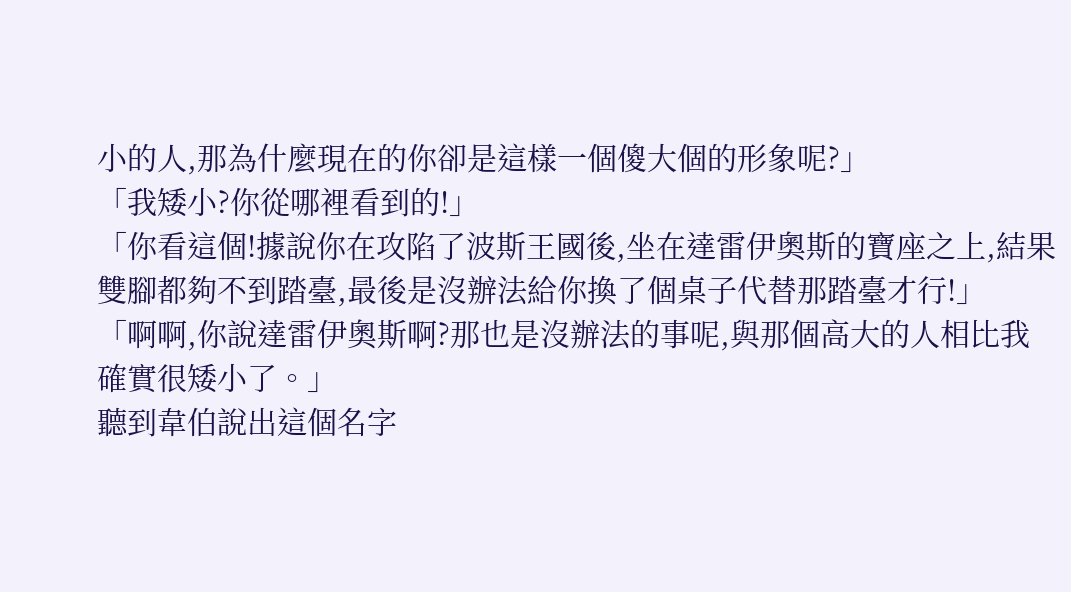小的人,那為什麼現在的你卻是這樣一個傻大個的形象呢?」
「我矮小?你從哪裡看到的!」
「你看這個!據說你在攻陷了波斯王國後,坐在達雷伊奧斯的寶座之上,結果雙腳都夠不到踏臺,最後是沒辦法給你換了個桌子代替那踏臺才行!」
「啊啊,你說達雷伊奧斯啊?那也是沒辦法的事呢,與那個高大的人相比我確實很矮小了。」
聽到韋伯說出這個名字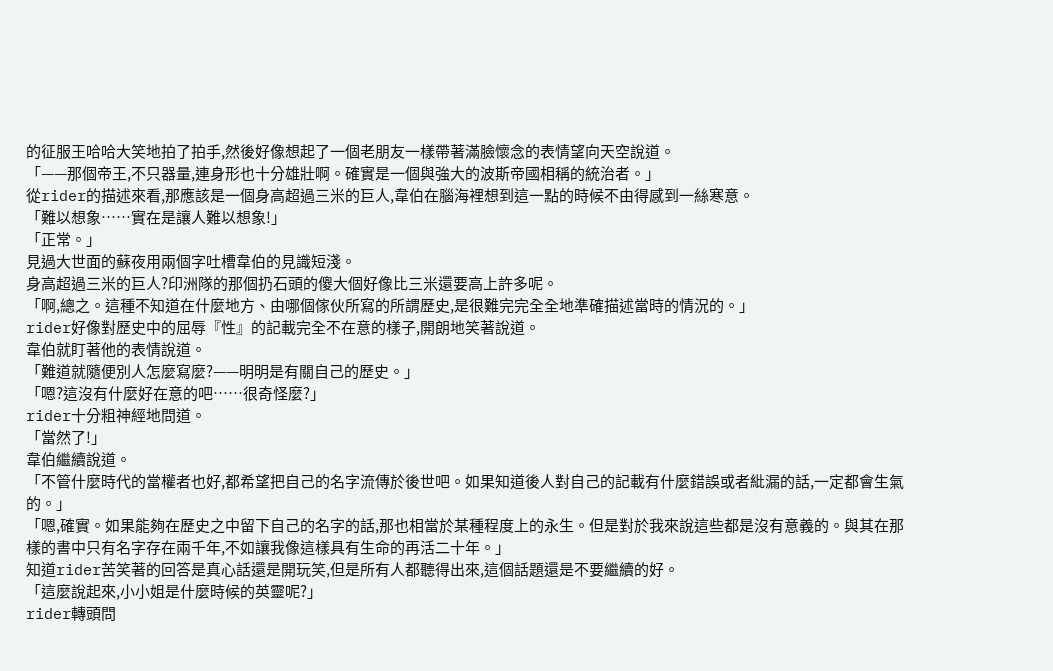的征服王哈哈大笑地拍了拍手,然後好像想起了一個老朋友一樣帶著滿臉懷念的表情望向天空說道。
「——那個帝王,不只器量,連身形也十分雄壯啊。確實是一個與強大的波斯帝國相稱的統治者。」
從rider的描述來看,那應該是一個身高超過三米的巨人,韋伯在腦海裡想到這一點的時候不由得感到一絲寒意。
「難以想象……實在是讓人難以想象!」
「正常。」
見過大世面的蘇夜用兩個字吐槽韋伯的見識短淺。
身高超過三米的巨人?印洲隊的那個扔石頭的傻大個好像比三米還要高上許多呢。
「啊,總之。這種不知道在什麼地方、由哪個傢伙所寫的所謂歷史,是很難完完全全地準確描述當時的情況的。」
rider好像對歷史中的屈辱『性』的記載完全不在意的樣子,開朗地笑著說道。
韋伯就盯著他的表情說道。
「難道就隨便別人怎麼寫麼?——明明是有關自己的歷史。」
「嗯?這沒有什麼好在意的吧……很奇怪麼?」
rider十分粗神經地問道。
「當然了!」
韋伯繼續說道。
「不管什麼時代的當權者也好,都希望把自己的名字流傳於後世吧。如果知道後人對自己的記載有什麼錯誤或者紕漏的話,一定都會生氣的。」
「嗯,確實。如果能夠在歷史之中留下自己的名字的話,那也相當於某種程度上的永生。但是對於我來說這些都是沒有意義的。與其在那樣的書中只有名字存在兩千年,不如讓我像這樣具有生命的再活二十年。」
知道rider苦笑著的回答是真心話還是開玩笑,但是所有人都聽得出來,這個話題還是不要繼續的好。
「這麼說起來,小小姐是什麼時候的英靈呢?」
rider轉頭問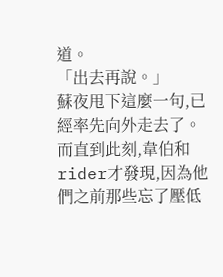道。
「出去再說。」
蘇夜甩下這麼一句,已經率先向外走去了。
而直到此刻,韋伯和rider才發現,因為他們之前那些忘了壓低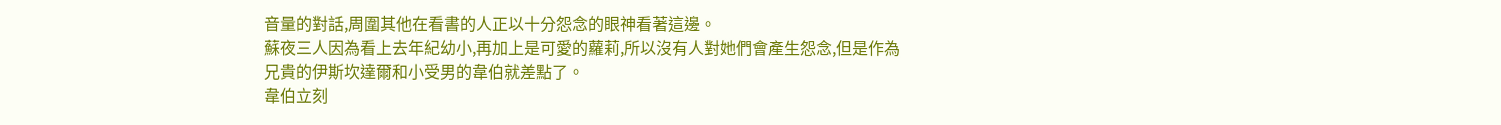音量的對話,周圍其他在看書的人正以十分怨念的眼神看著這邊。
蘇夜三人因為看上去年紀幼小,再加上是可愛的蘿莉,所以沒有人對她們會產生怨念,但是作為兄貴的伊斯坎達爾和小受男的韋伯就差點了。
韋伯立刻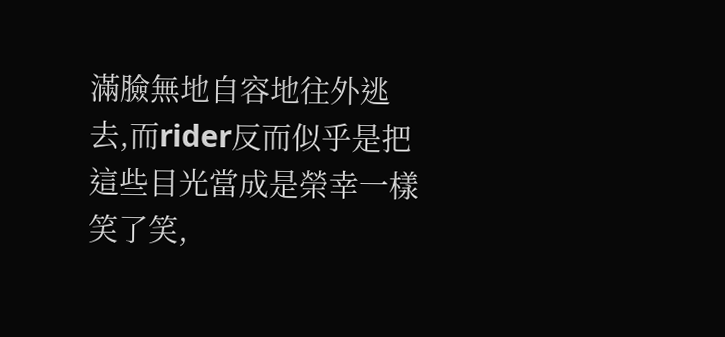滿臉無地自容地往外逃去,而rider反而似乎是把這些目光當成是榮幸一樣笑了笑,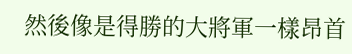然後像是得勝的大將軍一樣昂首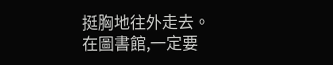挺胸地往外走去。
在圖書館,一定要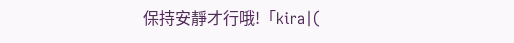保持安靜才行哦!「kira|(